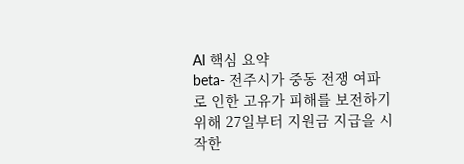AI 핵심 요약
beta- 전주시가 중동 전쟁 여파로 인한 고유가 피해를 보전하기 위해 27일부터 지원금 지급을 시작한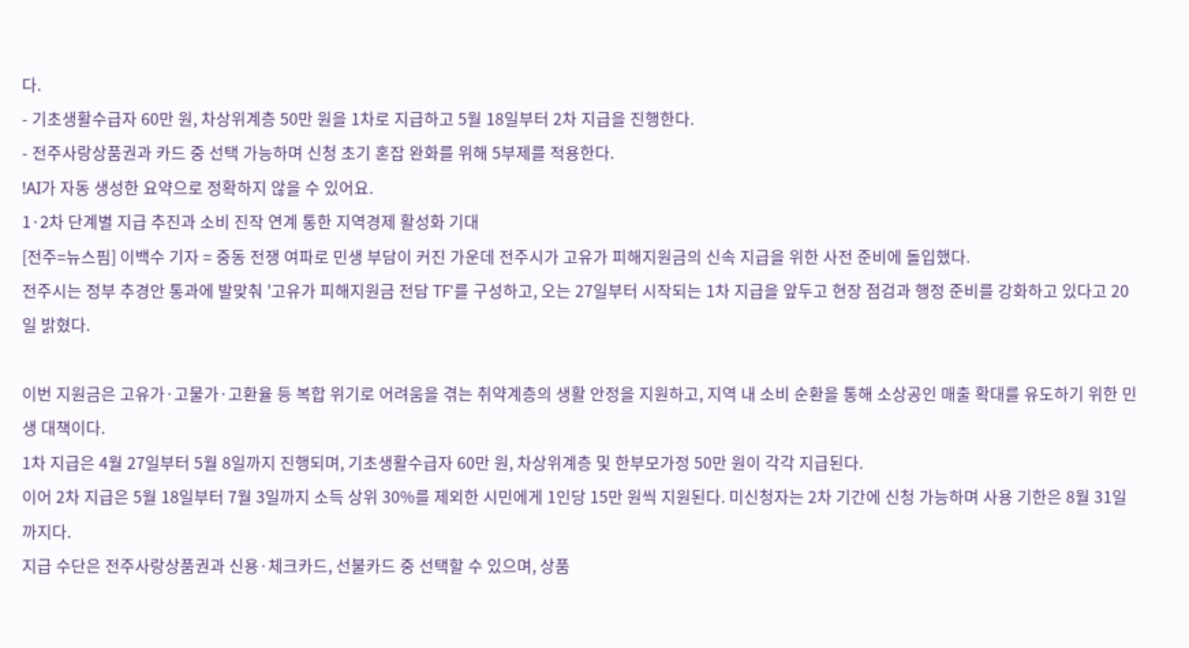다.
- 기초생활수급자 60만 원, 차상위계층 50만 원을 1차로 지급하고 5월 18일부터 2차 지급을 진행한다.
- 전주사랑상품권과 카드 중 선택 가능하며 신청 초기 혼잡 완화를 위해 5부제를 적용한다.
!AI가 자동 생성한 요약으로 정확하지 않을 수 있어요.
1·2차 단계별 지급 추진과 소비 진작 연계 통한 지역경제 활성화 기대
[전주=뉴스핌] 이백수 기자 = 중동 전쟁 여파로 민생 부담이 커진 가운데 전주시가 고유가 피해지원금의 신속 지급을 위한 사전 준비에 돌입했다.
전주시는 정부 추경안 통과에 발맞춰 '고유가 피해지원금 전담 TF'를 구성하고, 오는 27일부터 시작되는 1차 지급을 앞두고 현장 점검과 행정 준비를 강화하고 있다고 20일 밝혔다.

이번 지원금은 고유가·고물가·고환율 등 복합 위기로 어려움을 겪는 취약계층의 생활 안정을 지원하고, 지역 내 소비 순환을 통해 소상공인 매출 확대를 유도하기 위한 민생 대책이다.
1차 지급은 4월 27일부터 5월 8일까지 진행되며, 기초생활수급자 60만 원, 차상위계층 및 한부모가정 50만 원이 각각 지급된다.
이어 2차 지급은 5월 18일부터 7월 3일까지 소득 상위 30%를 제외한 시민에게 1인당 15만 원씩 지원된다. 미신청자는 2차 기간에 신청 가능하며 사용 기한은 8월 31일까지다.
지급 수단은 전주사랑상품권과 신용·체크카드, 선불카드 중 선택할 수 있으며, 상품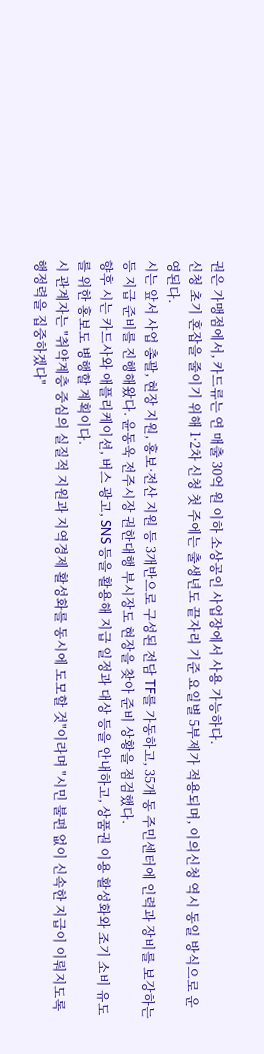권은 가맹점에서, 카드류는 연 매출 30억 원 이하 소상공인 사업장에서 사용 가능하다.
신청 초기 혼잡을 줄이기 위해 1·2차 신청 첫 주에는 출생년도 끝자리 기준 요일별 5부제가 적용되며, 이의신청 역시 동일 방식으로 운영된다.
시는 앞서 사업 총괄, 현장 지원, 홍보·전산 지원 등 3개반으로 구성된 전담 TF를 가동하고, 35개 동 주민센터에 인력과 장비를 보강하는 등 지급 준비를 진행해왔다. 윤동욱 전주시장 권한대행 부시장도 현장을 찾아 준비 상황을 점검했다.
향후 시는 카드사와 애플리케이션, 버스 광고, SNS 등을 활용해 지급 일정과 대상 등을 안내하고, 상품권 이용 활성화와 조기 소비 유도를 위한 홍보도 병행할 계획이다.
시 관계자는 "취약계층 중심의 실질적 지원과 지역경제 활성화를 동시에 도모할 것"이라며 "시민 불편 없이 신속한 지급이 이뤄지도록 행정력을 집중하겠다"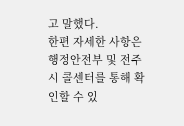고 말했다.
한편 자세한 사항은 행정안전부 및 전주시 콜센터를 통해 확인할 수 있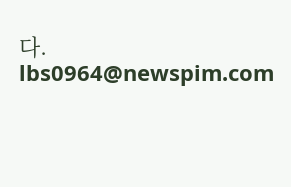다.
lbs0964@newspim.com